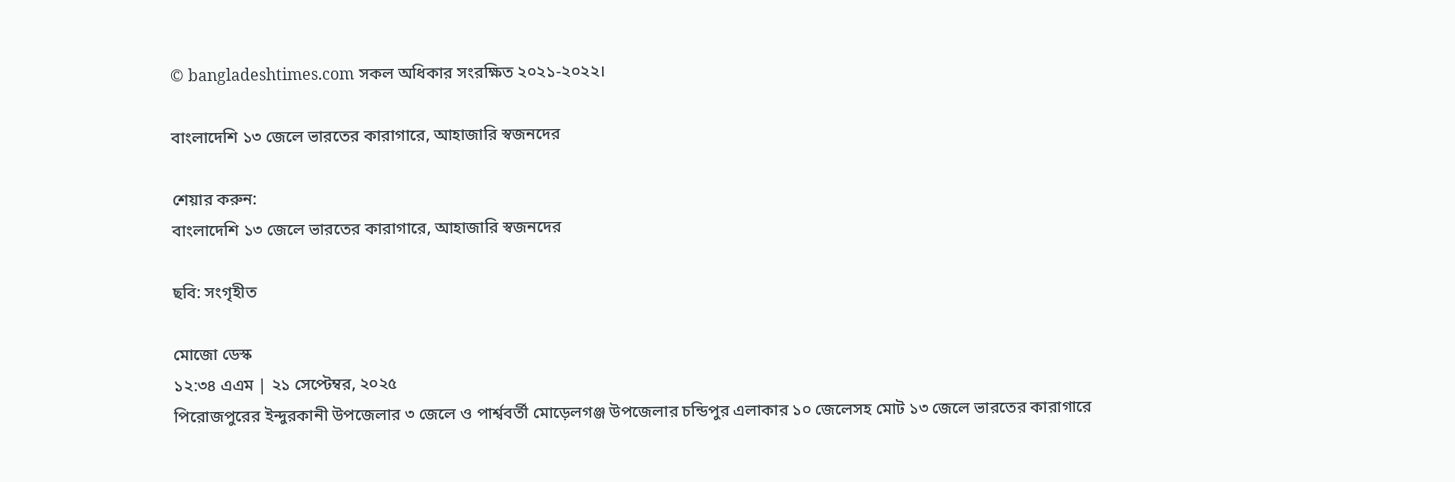© bangladeshtimes.com সকল অধিকার সংরক্ষিত ২০২১-২০২২।

বাংলাদেশি ১৩ জেলে ভারতের কারাগারে, আহাজারি স্বজনদের

শেয়ার করুন:
বাংলাদেশি ১৩ জেলে ভারতের কারাগারে, আহাজারি স্বজনদের

ছবি: সংগৃহীত

মোজো ডেস্ক
১২:৩৪ এএম | ২১ সেপ্টেম্বর, ২০২৫
পিরোজপুরের ইন্দুরকানী উপজেলার ৩ জেলে ও পার্শ্ববর্তী মোড়েলগঞ্জ উপজেলার চন্ডিপুর এলাকার ১০ জেলেসহ মোট ১৩ জেলে ভারতের কারাগারে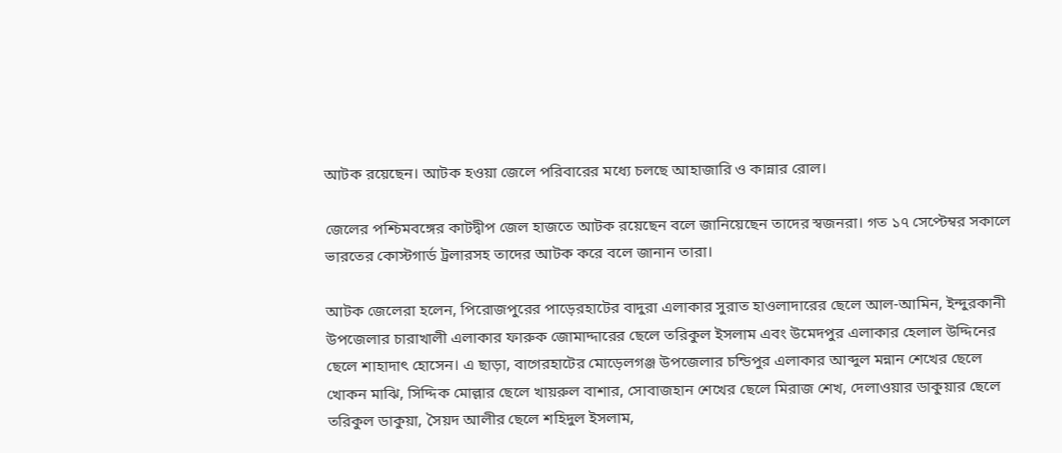আটক রয়েছেন। আটক হওয়া জেলে পরিবারের মধ্যে চলছে আহাজারি ও কান্নার রোল।

জেলের পশ্চিমবঙ্গের কাটদ্বীপ জেল হাজতে আটক রয়েছেন বলে জানিয়েছেন তাদের স্বজনরা। গত ১৭ সেপ্টেম্বর সকালে ভারতের কোস্টগার্ড ট্রলারসহ তাদের আটক করে বলে জানান তারা।

আটক জেলেরা হলেন, পিরোজপুরের পাড়েরহাটের বাদুরা এলাকার সুরাত হাওলাদারের ছেলে আল-আমিন, ইন্দুরকানী উপজেলার চারাখালী এলাকার ফারুক জোমাদ্দারের ছেলে তরিকুল ইসলাম এবং উমেদপুর এলাকার হেলাল উদ্দিনের ছেলে শাহাদাৎ হোসেন। এ ছাড়া, বাগেরহাটের মোড়েলগঞ্জ উপজেলার চন্ডিপুর এলাকার আব্দুল মন্নান শেখের ছেলে খোকন মাঝি, সিদ্দিক মোল্লার ছেলে খায়রুল বাশার, সোবাজহান শেখের ছেলে মিরাজ শেখ, দেলাওয়ার ডাকুয়ার ছেলে তরিকুল ডাকুয়া, সৈয়দ আলীর ছেলে শহিদুল ইসলাম,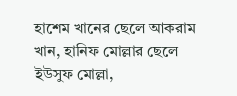হাশেম খানের ছেলে আকরাম খান, হানিফ মোল্লার ছেলে ইউসুফ মোল্লা,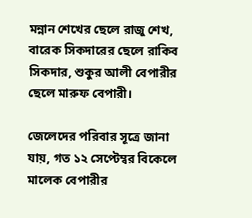মন্নান শেখের ছেলে রাজু শেখ, বারেক সিকদারের ছেলে রাকিব সিকদার, শুকুর আলী বেপারীর ছেলে মারুফ বেপারী।

জেলেদের পরিবার সূত্রে জানা যায়, গত ১২ সেপ্টেম্বর বিকেলে মালেক বেপারীর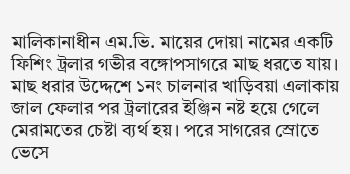মালিকানাধীন এম.ভি. মায়ের দোয়া নামের একটি ফিশিং ট্রলার গভীর বঙ্গোপসাগরে মাছ ধরতে যায়। মাছ ধরার উদ্দেশে ১নং চালনার খাড়িবয়া এলাকায় জাল ফেলার পর ট্রলারের ইঞ্জিন নষ্ট হয়ে গেলে মেরামতের চেষ্টা ব্যর্থ হয়। পরে সাগরের স্রোতে ভেসে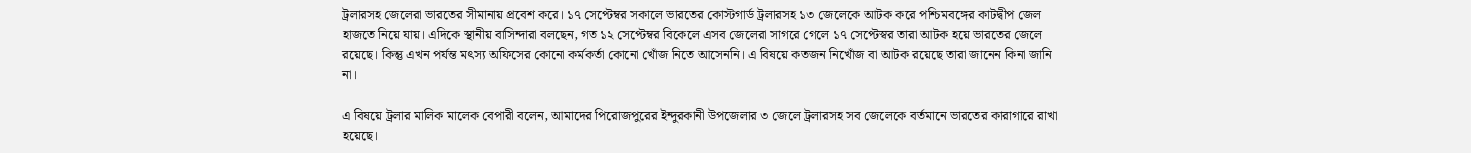ট্রলারসহ জেলেরা ভারতের সীমানায় প্রবেশ করে। ১৭ সেপ্টেম্বর সকালে ভারতের কোস্টগার্ড ট্রলারসহ ১৩ জেলেকে আটক করে পশ্চিমবঙ্গের কাটদ্বীপ জেল হাজতে নিয়ে যায়। এদিকে স্থানীয় বাসিন্দারা বলছেন, গত ১২ সেপ্টেম্বর বিকেলে এসব জেলেরা সাগরে গেলে ১৭ সেপ্টেস্বর তারা আটক হয়ে ভারতের জেলে রয়েছে। কিন্তু এখন পর্যন্ত মৎস্য অফিসের কোনো কর্মকর্তা কোনো খোঁজ নিতে আসেননি। এ বিষয়ে কতজন নিখোঁজ বা আটক রয়েছে তারা জানেন কিনা জানি না।

এ বিষয়ে ট্রলার মালিক মালেক বেপারী বলেন, আমাদের পিরোজপুরের ইন্দুরকানী উপজেলার ৩ জেলে ট্রলারসহ সব জেলেকে বর্তমানে ভারতের কারাগারে রাখা হয়েছে।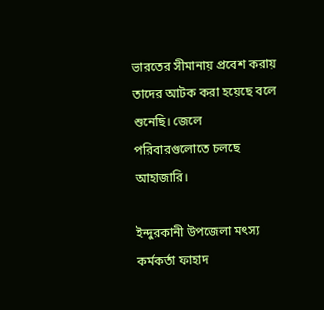ভারতের সীমানায় প্রবেশ করায় তাদের আটক করা হয়েছে বলে শুনেছি। জেলে পরিবারগুলোতে চলছে আহাজারি।

ইন্দুরকানী উপজেলা মৎস্য কর্মকর্তা ফাহাদ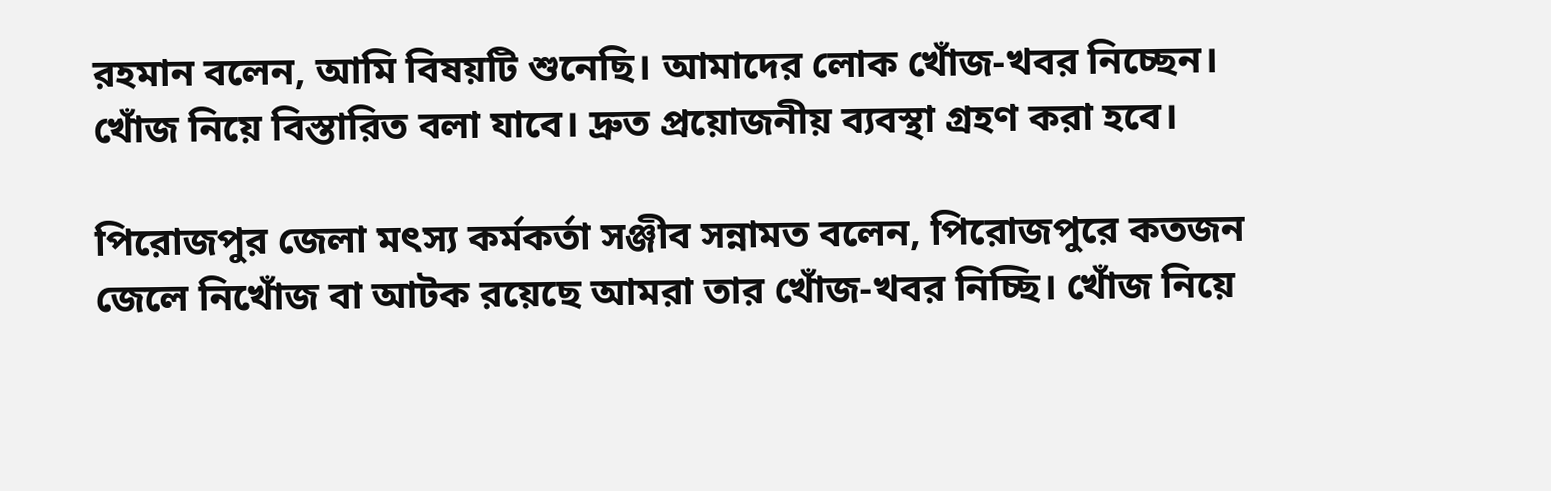রহমান বলেন, আমি বিষয়টি শুনেছি। আমাদের লোক খোঁজ-খবর নিচ্ছেন। খোঁজ নিয়ে বিস্তারিত বলা যাবে। দ্রুত প্রয়োজনীয় ব্যবস্থা গ্রহণ করা হবে।

পিরোজপুর জেলা মৎস্য কর্মকর্তা সঞ্জীব সন্নামত বলেন, পিরোজপুরে কতজন জেলে নিখোঁজ বা আটক রয়েছে আমরা তার খোঁজ-খবর নিচ্ছি। খোঁজ নিয়ে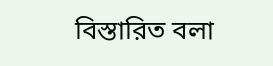বিস্তারিত বলা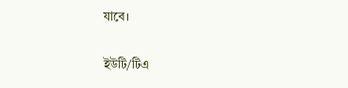যাবে।

ইউটি/টিএ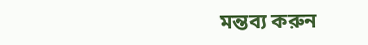মন্তব্য করুন